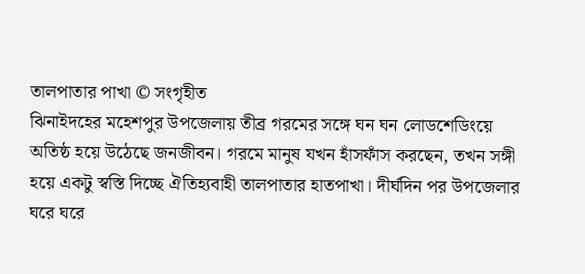তালপাতার পাখা © সংগৃহীত
ঝিনাইদহের মহেশপুর উপজেলায় তীব্র গরমের সঙ্গে ঘন ঘন লোডশেডিংয়ে অতিষ্ঠ হয়ে উঠেছে জনজীবন। গরমে মানুষ যখন হাঁসফাঁস করছেন, তখন সঙ্গী হয়ে একটু স্বস্তি দিচ্ছে ঐতিহ্যবাহী তালপাতার হাতপাখা। দীর্ঘদিন পর উপজেলার ঘরে ঘরে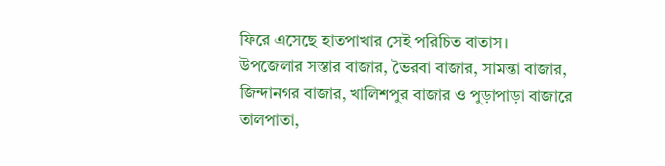ফিরে এসেছে হাতপাখার সেই পরিচিত বাতাস।
উপজেলার সস্তার বাজার, ভৈরবা বাজার, সামন্তা বাজার, জিন্দানগর বাজার, খালিশপুর বাজার ও পুড়াপাড়া বাজারে তালপাতা,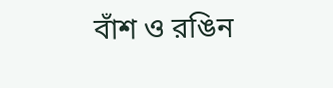বাঁশ ও রঙিন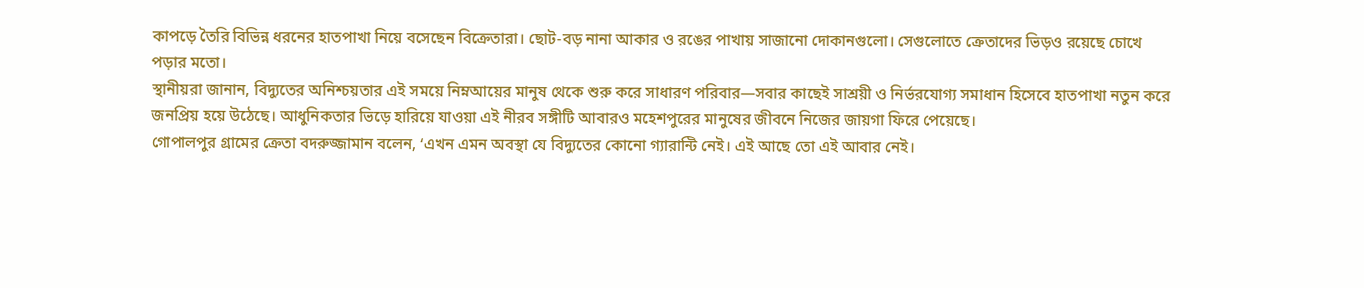কাপড়ে তৈরি বিভিন্ন ধরনের হাতপাখা নিয়ে বসেছেন বিক্রেতারা। ছোট-বড় নানা আকার ও রঙের পাখায় সাজানো দোকানগুলো। সেগুলোতে ক্রেতাদের ভিড়ও রয়েছে চোখে পড়ার মতো।
স্থানীয়রা জানান, বিদ্যুতের অনিশ্চয়তার এই সময়ে নিম্নআয়ের মানুষ থেকে শুরু করে সাধারণ পরিবার—সবার কাছেই সাশ্রয়ী ও নির্ভরযোগ্য সমাধান হিসেবে হাতপাখা নতুন করে জনপ্রিয় হয়ে উঠেছে। আধুনিকতার ভিড়ে হারিয়ে যাওয়া এই নীরব সঙ্গীটি আবারও মহেশপুরের মানুষের জীবনে নিজের জায়গা ফিরে পেয়েছে।
গোপালপুর গ্রামের ক্রেতা বদরুজ্জামান বলেন, ‘এখন এমন অবস্থা যে বিদ্যুতের কোনো গ্যারান্টি নেই। এই আছে তো এই আবার নেই।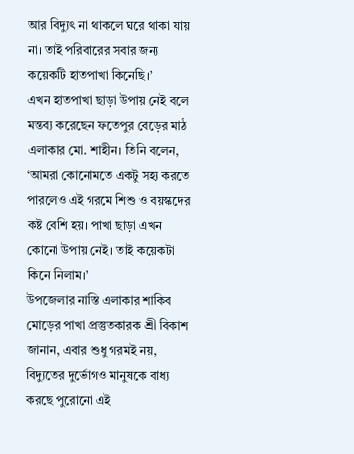আর বিদ্যুৎ না থাকলে ঘরে থাকা যায় না। তাই পরিবারের সবার জন্য কয়েকটি হাতপাখা কিনেছি।’
এখন হাতপাখা ছাড়া উপায় নেই বলে মন্তব্য করেছেন ফতেপুর বেড়ের মাঠ এলাকার মো. শাহীন। তিনি বলেন, ‘আমরা কোনোমতে একটু সহ্য করতে পারলেও এই গরমে শিশু ও বয়স্কদের কষ্ট বেশি হয়। পাখা ছাড়া এখন কোনো উপায় নেই। তাই কয়েকটা কিনে নিলাম।’
উপজেলার নাস্তি এলাকার শাকিব মোড়ের পাখা প্রস্তুতকারক শ্রী বিকাশ জানান, এবার শুধু গরমই নয়, বিদ্যুতের দুর্ভোগও মানুষকে বাধ্য করছে পুরোনো এই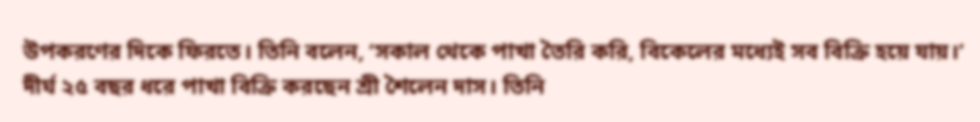উপকরণের দিকে ফিরতে। তিনি বলেন, ‘সকাল থেকে পাখা তৈরি করি, বিকেলের মধ্যেই সব বিক্রি হয়ে যায়।’
দীর্ঘ ২৫ বছর ধরে পাখা বিক্রি করছেন শ্রী শৈলেন দাস। তিনি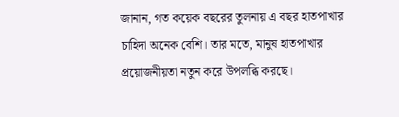জানান, গত কয়েক বছরের তুলনায় এ বছর হাতপাখার চাহিদা অনেক বেশি। তার মতে, মানুষ হাতপাখার প্রয়োজনীয়তা নতুন করে উপলব্ধি করছে।